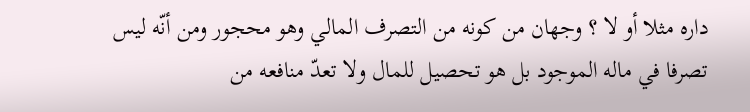داره مثلا أو لا ؟ وجهان من كونه من التصرف المالي وهو محجور ومن أنّه ليس تصرفا في ماله الموجود بل هو تحصيل للمال ولا تعدّ منافعه من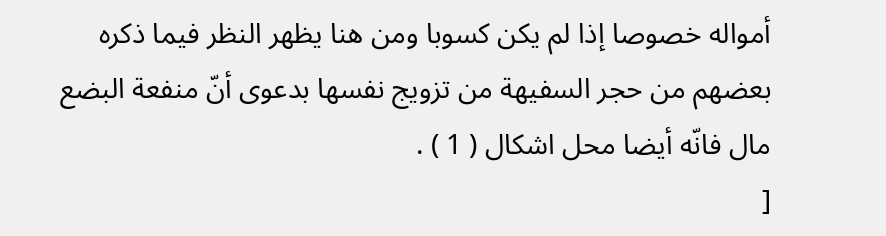أمواله خصوصا إذا لم يكن كسوبا ومن هنا يظهر النظر فيما ذكره بعضهم من حجر السفيهة من تزويج نفسها بدعوى أنّ منفعة البضع مال فانّه أيضا محل اشكال ( 1 ) .
[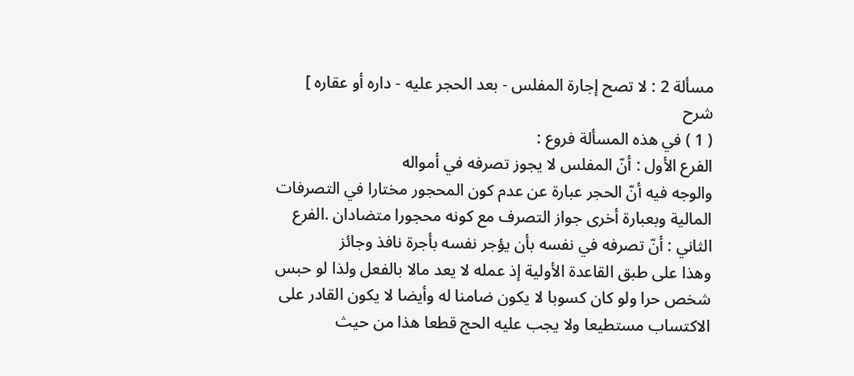مسألة 2 : لا تصح إجارة المفلس - بعد الحجر عليه - داره أو عقاره ]
شرح
( 1 ) في هذه المسألة فروع :
الفرع الأول : أنّ المفلس لا يجوز تصرفه في أمواله
والوجه فيه أنّ الحجر عبارة عن عدم كون المحجور مختارا في التصرفات المالية وبعبارة أخرى جواز التصرف مع كونه محجورا متضادان .الفرع الثاني : أنّ تصرفه في نفسه بأن يؤجر نفسه بأجرة نافذ وجائز
وهذا على طبق القاعدة الأولية إذ عمله لا يعد مالا بالفعل ولذا لو حبس شخص حرا ولو كان كسوبا لا يكون ضامنا له وأيضا لا يكون القادر على الاكتساب مستطيعا ولا يجب عليه الحج قطعا هذا من حيث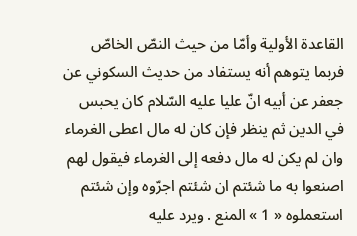القاعدة الأولية وأمّا من حيث النصّ الخاصّ فربما يتوهم أنه يستفاد من حديث السكوني عن جعفر عن أبيه انّ عليا عليه السّلام كان يحبس في الدين ثم ينظر فإن كان له مال اعطى الغرماء وان لم يكن له مال دفعه إلى الغرماء فيقول لهم اصنعوا به ما شئتم ان شئتم اجرّوه وإن شئتم استعملوه « 1 » المنع . ويرد عليه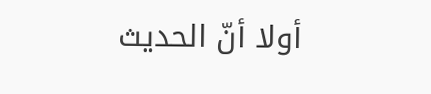أولا أنّ الحديث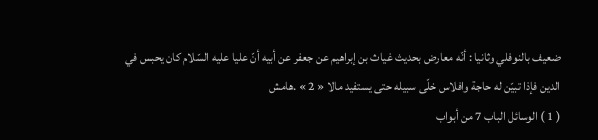ضعيف بالنوفلي وثانيا : أنّه معارض بحديث غياث بن إبراهيم عن جعفر عن أبيه أنّ عليا عليه السّلام كان يحبس في الدين فإذا تبيّن له حاجة وافلاس خلّى سبيله حتى يستفيد مالا « 2 » .هامش
( 1 ) الوسائل الباب 7 من أبواب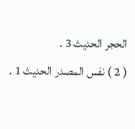الحجر الحديث 3 .
( 2 ) نفس المصدر الحديث 1 .